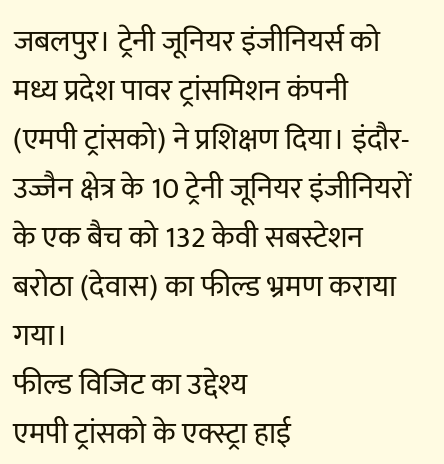जबलपुर। ट्रेनी जूनियर इंजीनियर्स को मध्य प्रदेश पावर ट्रांसमिशन कंपनी (एमपी ट्रांसको) ने प्रशिक्षण दिया। इंदौर-उज्जैन क्षेत्र के 10 ट्रेनी जूनियर इंजीनियरों के एक बैच को 132 केवी सबस्टेशन बरोठा (देवास) का फील्ड भ्रमण कराया गया।
फील्ड विजिट का उद्देश्य
एमपी ट्रांसको के एक्स्ट्रा हाई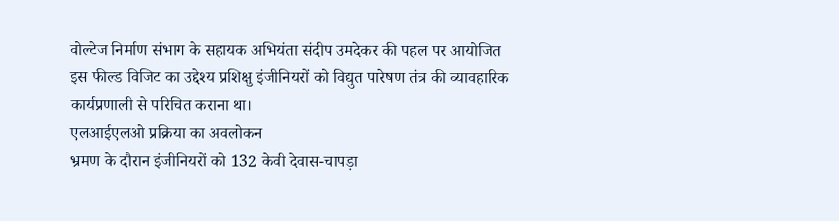वोल्टेज निर्माण संभाग के सहायक अभियंता संदीप उमदेकर की पहल पर आयोजित इस फील्ड विजिट का उद्देश्य प्रशिक्षु इंजीनियरों को विद्युत पारेषण तंत्र की व्यावहारिक कार्यप्रणाली से परिचित कराना था।
एलआईएलओ प्रक्रिया का अवलोकन
भ्रमण के दौरान इंजीनियरों को 132 केवी देवास-चापड़ा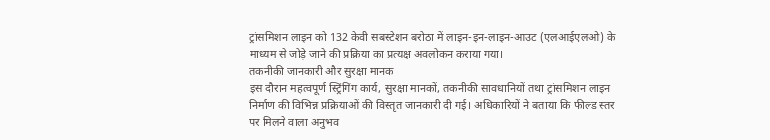ट्रांसमिशन लाइन को 132 केवी सबस्टेशन बरोठा में लाइन-इन-लाइन-आउट (एलआईएलओ) के माध्यम से जोड़े जाने की प्रक्रिया का प्रत्यक्ष अवलोकन कराया गया।
तकनीकी जानकारी और सुरक्षा मानक
इस दौरान महत्वपूर्ण स्ट्रिंगिंग कार्य, सुरक्षा मानकों, तकनीकी सावधानियों तथा ट्रांसमिशन लाइन निर्माण की विभिन्न प्रक्रियाओं की विस्तृत जानकारी दी गई। अधिकारियों ने बताया कि फील्ड स्तर पर मिलने वाला अनुभव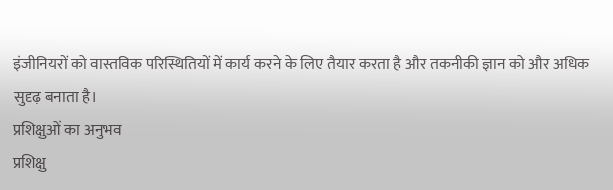इंजीनियरों को वास्तविक परिस्थितियों में कार्य करने के लिए तैयार करता है और तकनीकी ज्ञान को और अधिक सुदृढ़ बनाता है।
प्रशिक्षुओं का अनुभव
प्रशिक्षु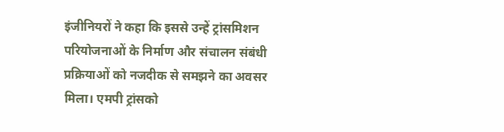इंजीनियरों ने कहा कि इससे उन्हें ट्रांसमिशन परियोजनाओं के निर्माण और संचालन संबंधी प्रक्रियाओं को नजदीक से समझने का अवसर मिला। एमपी ट्रांसको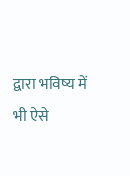द्वारा भविष्य में भी ऐसे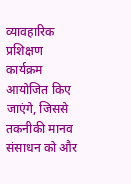व्यावहारिक प्रशिक्षण कार्यक्रम आयोजित किए जाएंगे, जिससे तकनीकी मानव संसाधन को और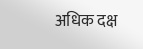अधिक दक्ष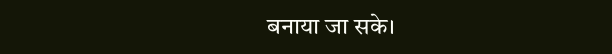बनाया जा सके।